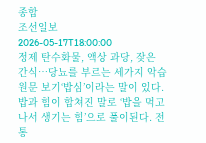종합
조선일보
2026-05-17T18:00:00
정제 탄수화물, 액상 과당, 잦은 간식…당뇨를 부르는 세가지 악습
원문 보기‘밥심’이라는 말이 있다. 밥과 힘이 합쳐진 말로 ‘밥을 먹고 나서 생기는 힘’으로 풀이된다. 전통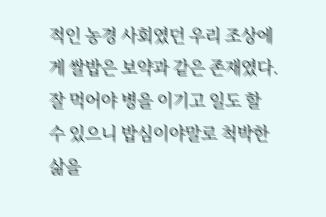적인 농경 사회였던 우리 조상에게 쌀밥은 보약과 같은 존재였다. 잘 먹어야 병을 이기고 일도 할 수 있으니 밥심이야말로 척박한 삶을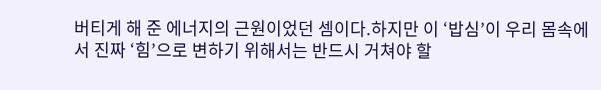버티게 해 준 에너지의 근원이었던 셈이다.하지만 이 ‘밥심’이 우리 몸속에서 진짜 ‘힘’으로 변하기 위해서는 반드시 거쳐야 할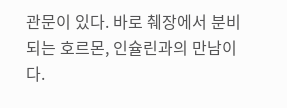관문이 있다. 바로 췌장에서 분비되는 호르몬, 인슐린과의 만남이다.